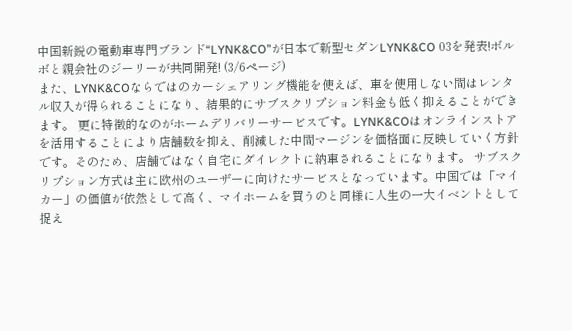中国新鋭の電動車専門ブランド“LYNK&CO”が日本で新型セダンLYNK&CO 03を発表!ボルボと親会社のジーリーが共同開発! (3/6ページ)
また、LYNK&COならではのカーシェアリング機能を使えば、車を使用しない間はレンタル収入が得られることになり、結果的にサブスクリプション料金も低く抑えることができます。 更に特徴的なのがホームデリバリーサービスです。LYNK&COはオンラインストアを活用することにより店舗数を抑え、削減した中間マージンを価格面に反映していく方針です。そのため、店舗ではなく自宅にダイレクトに納車されることになります。 サブスクリプション方式は主に欧州のユーザーに向けたサービスとなっています。中国では「マイカー」の価値が依然として高く、マイホームを買うのと同様に人生の一大イベントとして捉え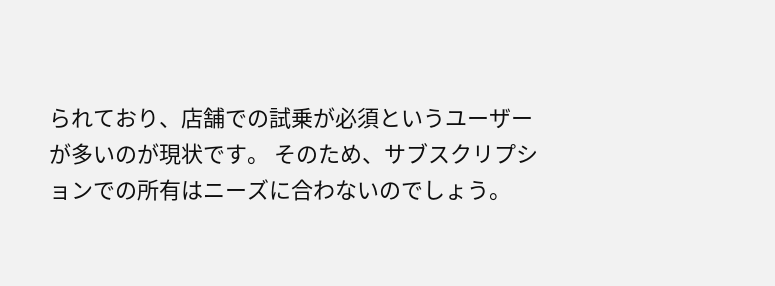られており、店舗での試乗が必須というユーザーが多いのが現状です。 そのため、サブスクリプションでの所有はニーズに合わないのでしょう。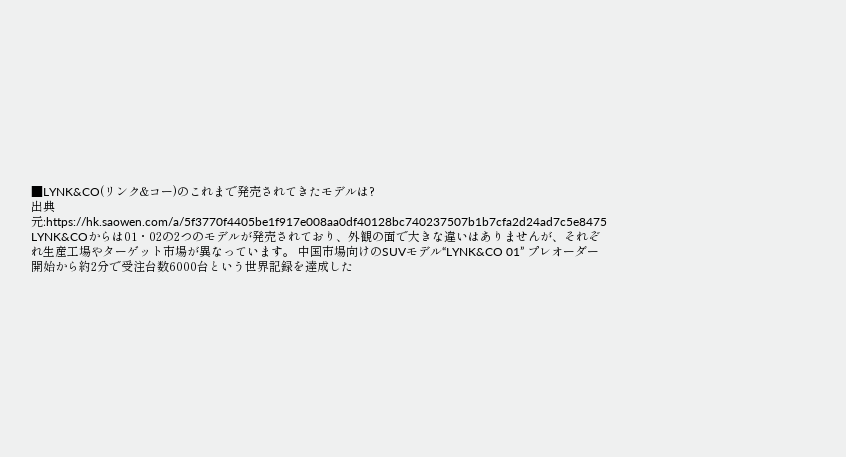■LYNK&CO(リンク&コー)のこれまで発売されてきたモデルは?
出典元:https://hk.saowen.com/a/5f3770f4405be1f917e008aa0df40128bc740237507b1b7cfa2d24ad7c5e8475
LYNK&COからは01・02の2つのモデルが発売されており、外観の面で大きな違いはありませんが、それぞれ生産工場やターゲット市場が異なっています。 中国市場向けのSUVモデル“LYNK&CO 01” プレオーダー開始から約2分で受注台数6000台という世界記録を達成した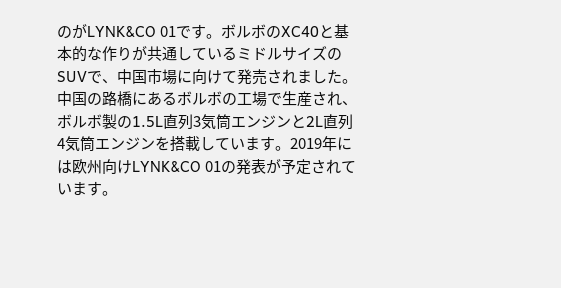のがLYNK&CO 01です。ボルボのXC40と基本的な作りが共通しているミドルサイズのSUVで、中国市場に向けて発売されました。 中国の路橋にあるボルボの工場で生産され、ボルボ製の1.5L直列3気筒エンジンと2L直列4気筒エンジンを搭載しています。2019年には欧州向けLYNK&CO 01の発表が予定されています。